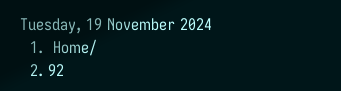Tuesday, 19 November 2024
  1.  Home/
  2. 92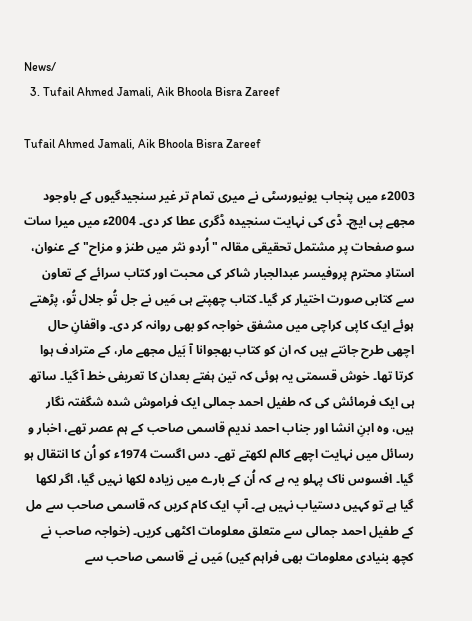News/
  3. Tufail Ahmed Jamali, Aik Bhoola Bisra Zareef

Tufail Ahmed Jamali, Aik Bhoola Bisra Zareef

2003ء میں پنجاب یونیورسٹی نے میری تمام تر غیر سنجیدگیوں کے باوجود مجھے پی ایچ۔ ڈی کی نہایت سنجیدہ ڈگری عطا کر دی۔ 2004ء میں میرا سات سو صفحات پر مشتمل تحقیقی مقالہ "اُردو نثر میں طنز و مزاح" کے عنوان، استادِ محترم پروفیسر عبدالجبار شاکر کی محبت اور کتاب سرائے کے تعاون سے کتابی صورت اختیار کر گیا۔ کتاب چھپتے ہی مَیں نے جل تُو جلال تُو، پڑھتے ہوئے ایک کاپی کراچی میں مشفق خواجہ کو بھی روانہ کر دی۔ واقفانِ حال اچھی طرح جانتے ہیں کہ ان کو کتاب بھجوانا آ بَیل مجھے مار، کے مترادف ہوا کرتا تھا۔ خوش قسمتی یہ ہوئی کہ تین ہفتے بعدان کا تعریفی خط آ گیا۔ ساتھ ہی ایک فرمائش کی کہ طفیل احمد جمالی ایک فراموش شدہ شگفتہ نگار ہیں، وہ ابنِ انشا اور جناب احمد ندیم قاسمی صاحب کے ہم عصر تھے، اخبار و رسائل میں نہایت اچھے کالم لکھتے تھے۔ دس اگست 1974ء کو اُن کا انتقال ہو گیا۔ افسوس ناک پہلو یہ ہے کہ اُن کے بارے میں زیادہ لکھا نہیں گیا، اگر لکھا گیا ہے تو کہیں دستیاب نہیں ہے۔ آپ ایک کام کریں کہ قاسمی صاحب سے مل کے طفیل احمد جمالی سے متعلق معلومات اکٹھی کریں۔ (خواجہ صاحب نے کچھ بنیادی معلومات بھی فراہم کیں) مَیں نے قاسمی صاحب سے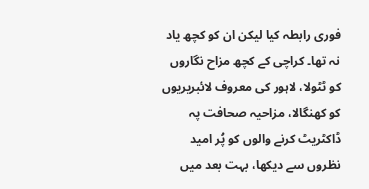فوری رابطہ کیا لیکن ان کو کچھ یاد نہ تھا۔ کراچی کے کچھ مزاح نگاروں کو ٹٹولا، لاہور کی معروف لائبریریوں کو کھنگالا، مزاحیہ صحافت پہ ڈاکٹریٹ کرنے والوں کو پُر امید نظروں سے دیکھا، بہت بعد میں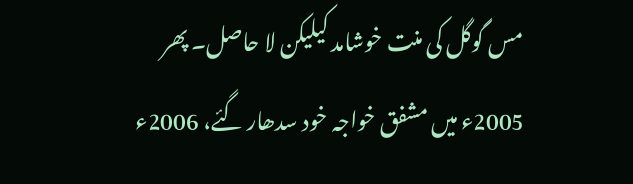مس گوگل کی منت خوشامد کیلیکن لا حاصل۔ پھر 2005ء میں مشفق خواجہ خود سدھار گئے، 2006ء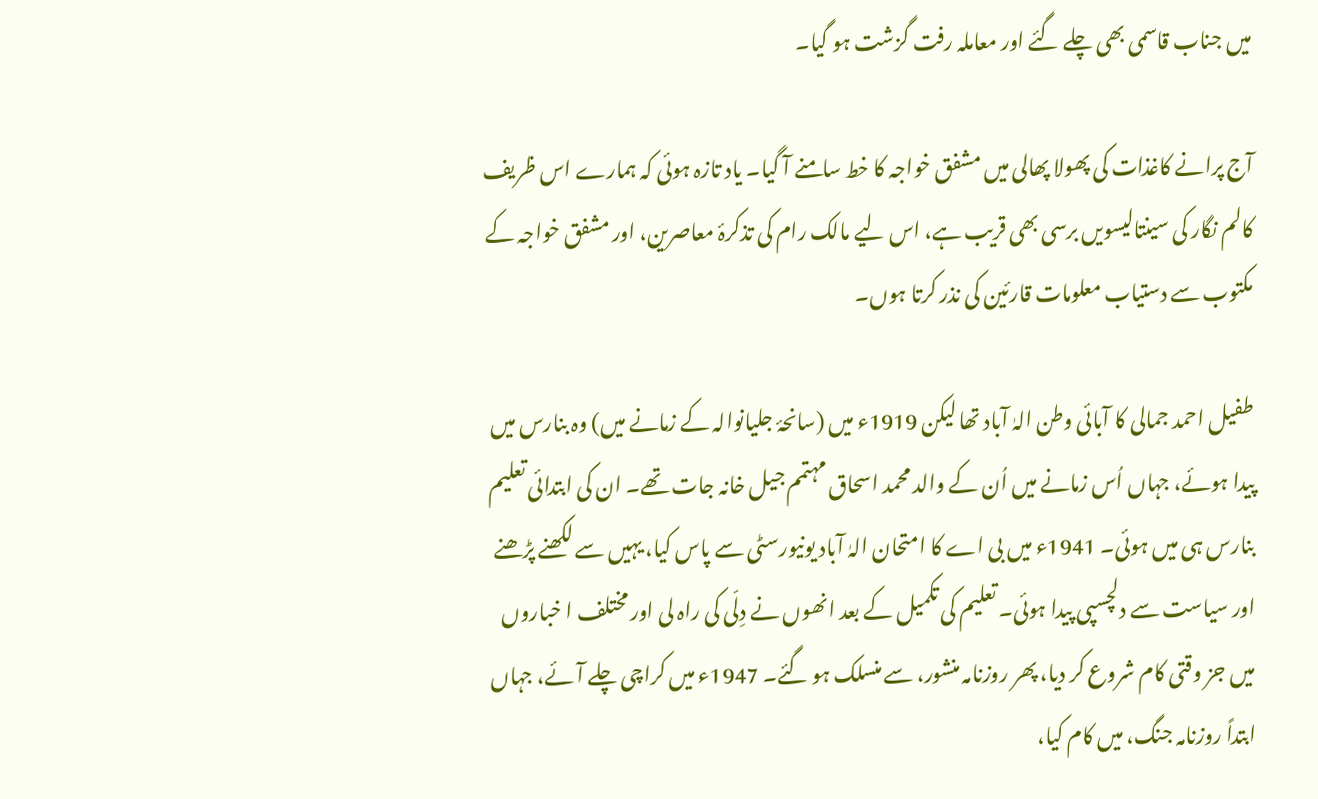میں جناب قاسمی بھی چلے گئے اور معاملہ رفت گزشت ہو گیا۔

آج پرانے کاغذات کی پھولا پھالی میں مشفق خواجہ کا خط سامنے آ گیا۔ یاد تازہ ہوئی کہ ہمارے اس ظریف کالم نگار کی سینتالیسویں برسی بھی قریب ہے، اس لیے مالک رام کی تذکرۂ معاصرین، اور مشفق خواجہ کے مکتوب سے دستیاب معلومات قارئین کی نذر کرتا ہوں۔

طفیل احمد جمالی کا آبائی وطن الہٰ آباد تھا لیکن 1919ء میں (سانحۂ جلیانوالہ کے زمانے میں) وہ بنارس میں پیدا ہوئے، جہاں اُس زمانے میں اُن کے والد محمد اسحاق مہتمم جیل خانہ جات تھے۔ ان کی ابتدائی تعلیم بنارس ہی میں ہوئی۔ 1941ء میں بی اے کا امتحان الہٰ آباد یونیورسٹی سے پاس کیا، یہیں سے لکھنے پڑھنے اور سیاست سے دلچسپی پیدا ہوئی۔ تعلیم کی تکمیل کے بعد انھوں نے دِلّی کی راہ لی اور مختلف ا خباروں میں جز وقتی کام شروع کر دیا، پھر روزنامہ منشور، سے منسلک ہو گئے۔ 1947ء میں کراچی چلے آئے، جہاں ابتداً روزنامہ جنگ، میں کام کیا،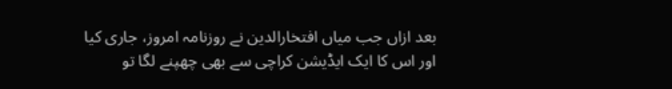بعد ازاں جب میاں افتخارالدین نے روزنامہ امروز، جاری کیا اور اس کا ایک ایڈیشن کراچی سے بھی چھپنے لگا تو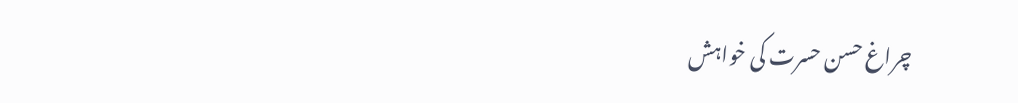چراغ حسن حسرت کی خواہش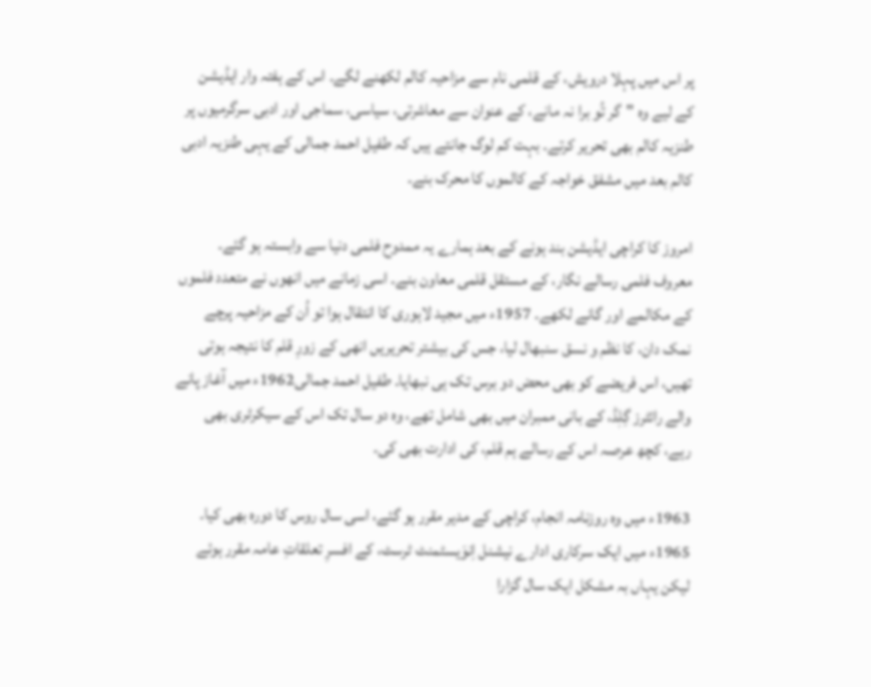پر اس میں پہلا درویش، کے قلمی نام سے مزاحیہ کالم لکھنے لگے۔ اس کے ہفتہ وار ایڈیشن کے لیے وہ "گر تُو برا نہ مانے، کے عنوان سے معاشرتی، سیاسی، سماجی اور ادبی سرگرمیوں پر طنزیہ کالم بھی تحریر کرتے۔ بہت کم لوگ جانتے ہیں کہ طفیل احمد جمالی کے یہی طنزیہ ادبی کالم بعد میں مشفق خواجہ کے کالموں کا محرک بنے۔

امروز کا کراچی ایڈیشن بند ہونے کے بعد ہمارے یہ ممدوح فلمی دنیا سے وابستہ ہو گئے۔ معروف فلمی رسالے نگار، کے مستقل قلمی معاون بنے۔ اسی زمانے میں انھوں نے متعدد فلموں کے مکالمے اور گانے لکھے۔ 1957ء میں مجید لاہوری کا انتقال ہوا تو اُن کے مزاحیہ پرچے نمک دان، کا نظم و نسق سنبھال لیا، جس کی بیشتر تحریریں انھی کے زورِ قلم کا نتیجہ ہوتی تھیں، اس فریضے کو بھی محض دو برس تک ہی نبھایا۔ طفیل احمد جمالی1962ء میں آغاز پانے والے رائٹرز گِلٖڈ، کے بانی ممبران میں بھی شامل تھے، وہ دو سال تک اس کے سیکرٹری بھی رہے، کچھ عرصہ اس کے رسالے ہم قلم، کی ادارت بھی کی۔

1963ء میں وہ روزنامہ انجام، کراچی کے مدیر مقرر ہو گئے، اسی سال روس کا دورہ بھی کیا۔ 1965ء میں ایک سرکاری ادارے نیشنل اِنوَیسٹمنٹ ٹرسٹ، کے افسرِ تعلقاتِ عامہ مقرر ہوئے لیکن یہاں بہ مشکل ایک سال گزارا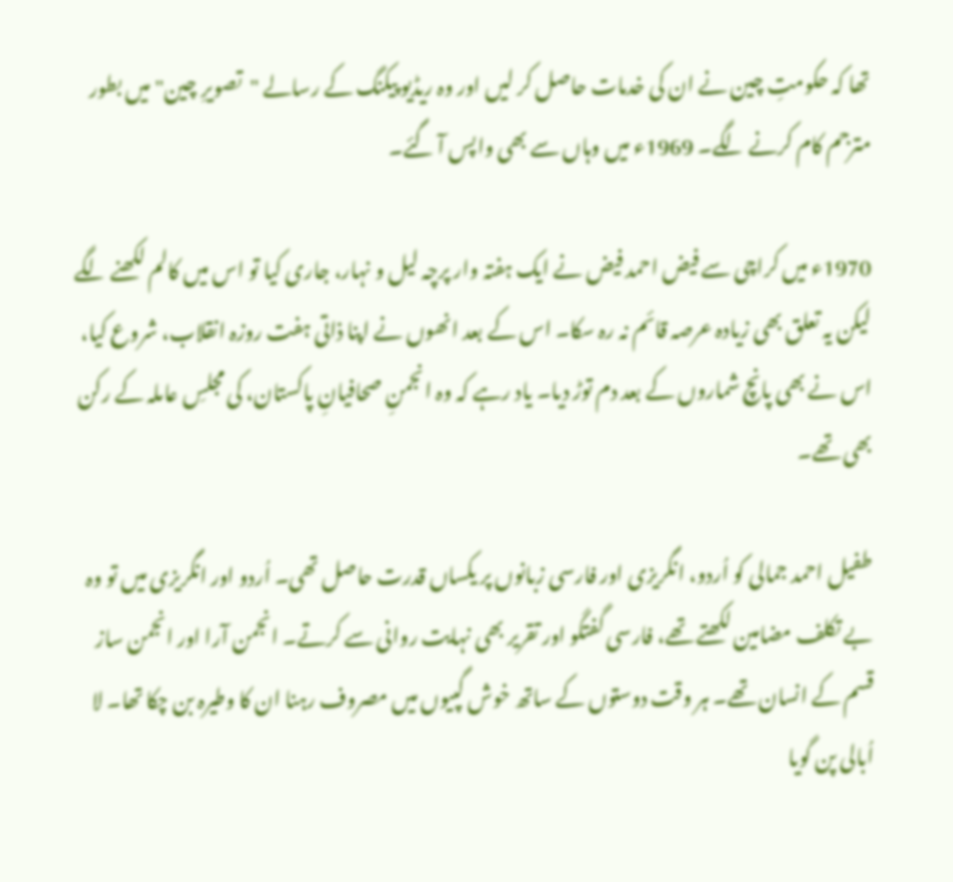تھا کہ حکومتِ چین نے ان کی خدمات حاصل کر لیں اور وہ ریڈیو پیکنگ کے رسالے "تصویرِ چین" میں بطور مترجم کام کرنے لگے۔ 1969ء میں وہاں سے بھی واپس آ گئے۔

1970ء میں کراچی سے فیض احمد فیض نے ایک ہفتہ وار پرچہ لیل و نہار، جاری کیا تو اس میں کالم لکھنے لگے لیکن یہ تعلق بھی زیادہ عرصہ قائم نہ رہ سکا۔ اس کے بعد انھوں نے اپنا ذاتی ہفت روزہ انقلاب، شروع کیا، اس نے بھی پانچ شماروں کے بعد دم توڑ دیا۔ یاد رہے کہ وہ انجمنِ صحافیانِ پاکستان، کی مجلسِ عاملہ کے رکن بھی تھے۔

طفیل احمد جمالی کو اُردو، انگریزی اور فارسی زبانوں پر یکساں قدرت حاصل تھی۔ اُردو اور انگریزی میں تو وہ بے تکلف مضامین لکھتے تھے، فارسی گفتگو اور تقریر بھی نہایت روانی سے کرتے۔ انجمن آرا اور انجمن ساز قسم کے انسان تھے۔ ہر وقت دوستوں کے ساتھ خوش گپیوں میں مصروف رہنا ان کا وطیرہ بن چکا تھا۔ لا اُبالی پن گویا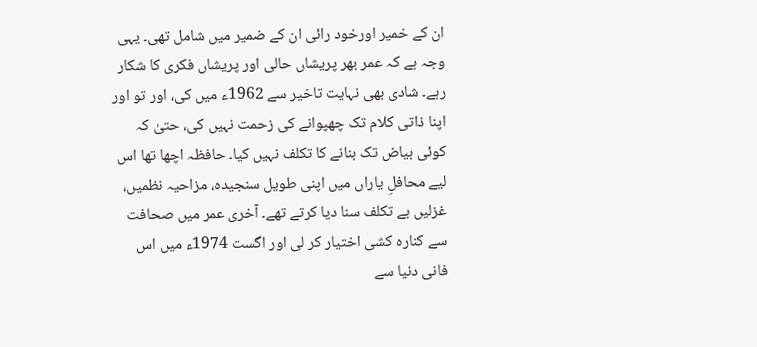ان کے خمیر اورخود رائی ان کے ضمیر میں شامل تھی۔ یہی وجہ ہے کہ عمر بھر پریشاں حالی اور پریشاں فکری کا شکار رہے۔ شادی بھی نہایت تاخیر سے 1962ء میں کی، اور تو اور اپنا ذاتی کلام تک چھپوانے کی زحمت نہیں کی، حتیٰ کہ کوئی بیاض تک بنانے کا تکلف نہیں کیا۔ حافظہ اچھا تھا اس لیے محافلِ یاراں میں اپنی طویل سنجیدہ، مزاحیہ نظمیں، غزلیں بے تکلف سنا دیا کرتے تھے۔ آخری عمر میں صحافت سے کنارہ کشی اختیار کر لی اور اگست 1974ء میں اس فانی دنیا سے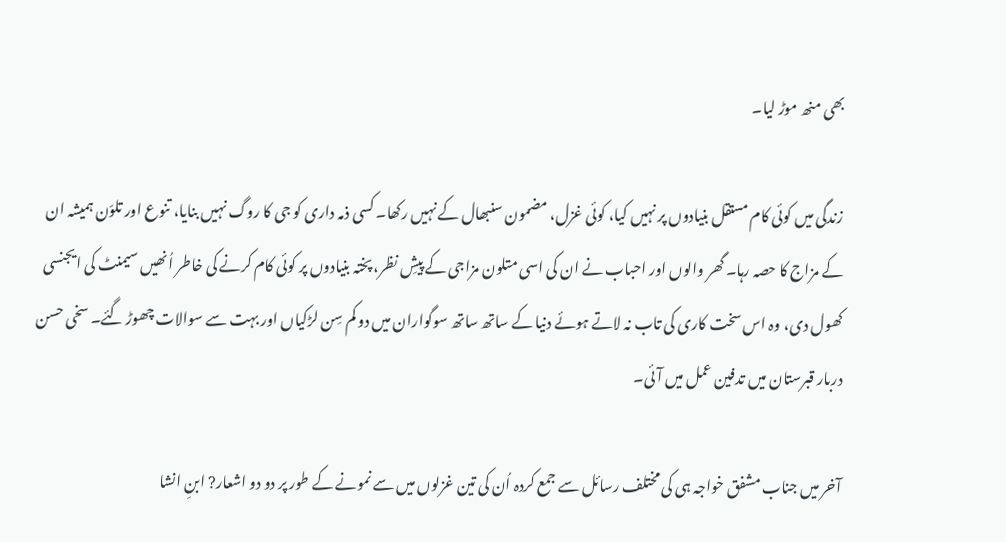بھی منھ موڑ لیا۔

زندگی میں کوئی کام مستقل بنیادوں پر نہیں کیا، کوئی غزل، مضمون سنبھال کے نہیں رکھا۔ کسی ذمہ داری کو جی کا روگ نہیں بنایا، تنوع اور تلوّن ہمیشہ ان کے مزاج کا حصہ رہا۔ گھر والوں اور احباب نے ان کی اسی متلون مزاجی کے پیشِ نظر، پختہ بنیادوں پر کوئی کام کرنے کی خاطر اُنھیں سیمنٹ کی ایجنسی کھول دی، وہ اس سخت کاری کی تاب نہ لاتے ہوئے دنیا کے ساتھ ساتھ سوگواران میں دو کم سِن لڑکیاں اور بہت سے سوالات چھوڑ گئے۔ سخی حسن دربار قبرستان میں تدفین عمل میں آئی۔

آخر میں جناب مشفق خواجہ ہی کی مختلف رسائل سے جمع کردہ اُن کی تین غزلوں میں سے نمونے کے طور پر دو دو اشعار? ابنِ انشا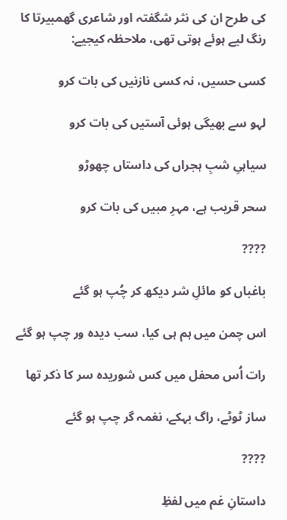کی طرح ان کی نثر شگفتہ اور شاعری گھمبیرتا کا رنگ لیے ہوئے ہوتی تھی، ملاحظہ کیجیے:

کسی حسیں، نہ کسی نازنیں کی بات کرو

لہو سے بھیگی ہوئی آستیں کی بات کرو

سیاہیِ شبِ ہجراں کی داستاں چھوڑو

سحر قریب ہے، مہرِ مبیں کی بات کرو

????

باغباں کو مائلِ شر دیکھ کر چُپ ہو گئے

اس چمن میں ہم ہی کیا، سب دیدہ ور چپ ہو گئے

رات اُس محفل میں کس شوریدہ سر کا ذکر تھا

ساز ٹوٹے، راگ بہکے، نغمہ گر چپ ہو گئے

????

داستانِ غم میں لفظِ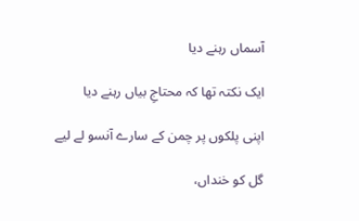آسماں رہنے دیا

ایک نکتہ تھا کہ محتاجِ بیاں رہنے دیا

اپنی پلکوں پر چمن کے سارے آنسو لے لیے

گل کو خنداں،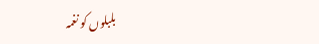بلبلوں کو نغمہ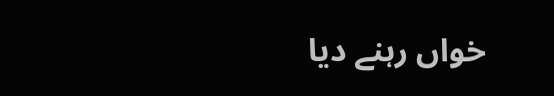خواں رہنے دیا